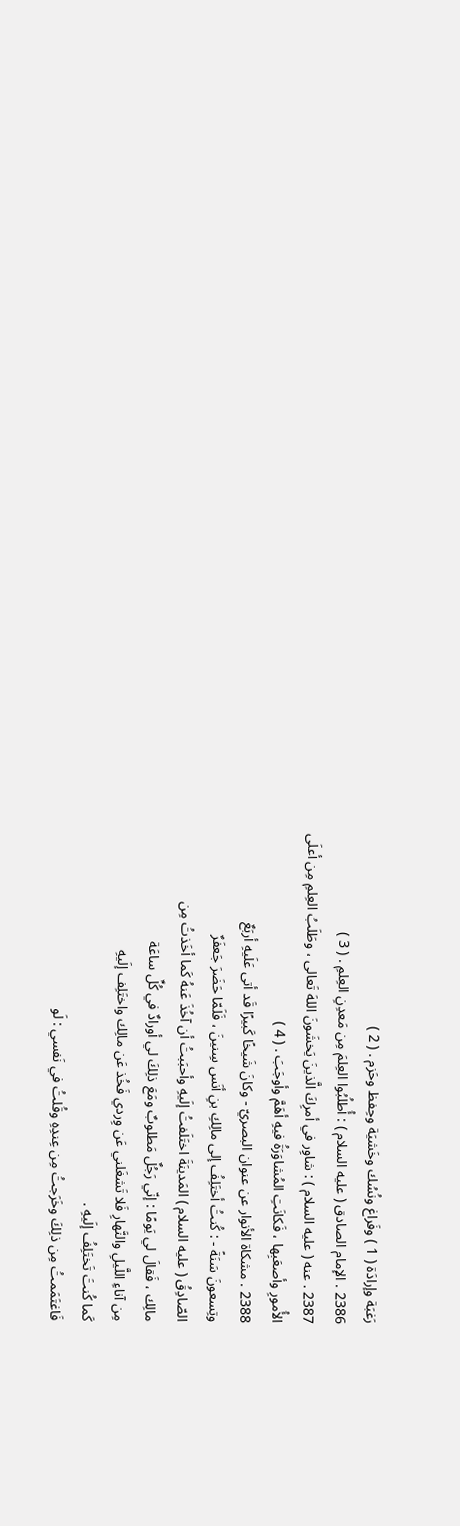رَغبَة وإرادَة ( 1 ) وفَراغ ونُسُك وخَشيَة وحِفظ وحَزم . ( 2 )
2386 . الإمام الصادق ( عليه السلام ) : أُطلُبُوا العِلمَ مِن مَعدِنِ العِلمِ . ( 3 )
2387 . عنه ( عليه السلام ) : شاوِر في أمرِكَ الَّذينَ يَخشَونَ اللهَ تَعالى ، وطَلَبُ العِلمِ مِن أعلَى
الأُمورِ وأصعَبِها ، فَكانَتِ المُشاوَرَةُ فيهِ أهَمَّ وأوجَبَ . ( 4 )
2388 . مشكاة الأنوار عن عنوان البصريّ - وكانَ شَيخًا كَبيرًا قَد أتى عَلَيهِ أربَعٌ
وتِسعونَ سَنَةً - : كُنتُ أختَلِفُ إلى مالِكِ بنِ أنَس سِنينَ ، فَلَمّا حَضَرَ جَعفَرٌ
الصّادِقُ ( عليه السلام ) المَدينَةَ اختَلَفتُ إلَيهِ وأحبَبتُ أن آخُذَ عَنهُ كَما أخَذتُ مِن
مالِك ، فَقالَ لي يَومًا : إنّي رَجُلٌ مَطلوبٌ ومَعَ ذلِكَ لي أورادٌ في كُلِّ ساعَة
مِن آناءِ اللَّيلِ والنَّهارِ فَلا تَشغَلني عَن وِردي فَخُذ عَن مالِك واختَلِف إلَيهِ
كَما كُنتَ تَختَلِفُ إلَيهِ .
فَاغتَمَمتُ مِن ذلِكَ وخَرَجتُ مِن عِندِهِ وقُلتُ في نَفسي : لَو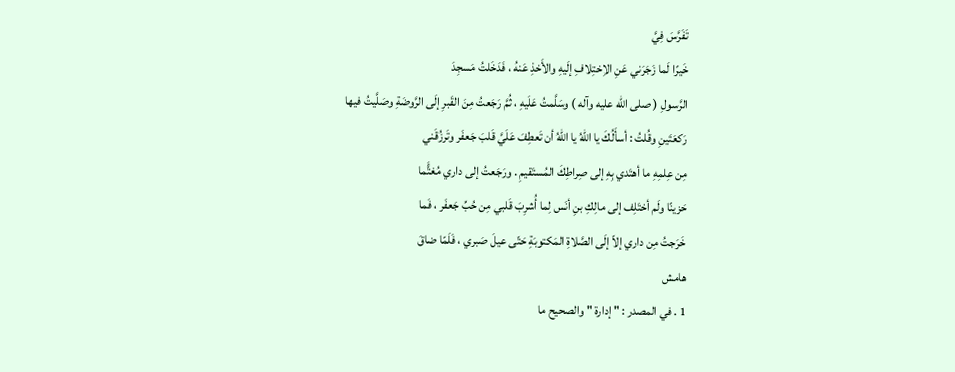تَفَرَّسَ فِيَّ
خَيرًا لَما زَجَرَني عَنِ الاِختِلافِ إلَيهِ والأَخذِ عَنهُ ، فَدَخَلتُ مَسجِدَ
الرَّسولِ ( صلى الله عليه وآله ) وسَلَّمتُ عَلَيهِ ، ثُمَّ رَجَعتُ مِنَ القَبرِ إلَى الرَّوضَةِ وصَلَّيتُ فيها
رَكعَتَينِ وقُلتُ : أسأَلُكَ يا اللهُ يا اللهُ أن تَعطِفَ عَلَيَّ قَلبَ جَعفَر وتَرزُقَني
مِن عِلمِهِ ما أهتَدي بِهِ إلى صِراطِكَ المُستَقيمِ . ورَجَعتُ إلى داري مُغتًَّما
حَزينًا ولَم أختَلِف إلى مالِكِ بنِ أنَس لِما أُشرِبَ قَلبي مِن حُبِّ جَعفَر ، فَما
خَرَجتُ مِن داري إلاّ إلَى الصَّلاةِ المَكتوبَةِ حَتّى عيلَ صَبري ، فَلَمّا ضاقَ
هامش
1 . في المصدر : " إدارة " والصحيح ما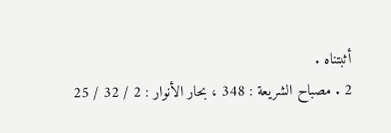أثبتناه .
2 . مصباح الشريعة : 348 ، بحار الأنوار : 2 / 32 / 25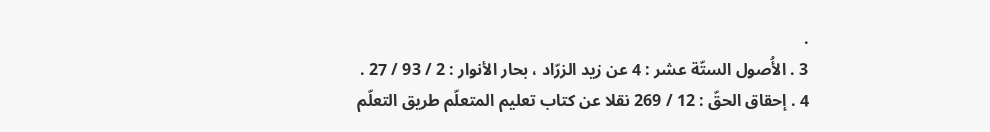.
3 . الأُصول الستّة عشر : 4 عن زيد الزرّاد ، بحار الأنوار : 2 / 93 / 27 .
4 . إحقاق الحقّ : 12 / 269 نقلا عن كتاب تعليم المتعلّم طريق التعلّم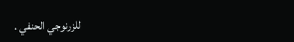للزرنوجي الحنفي .